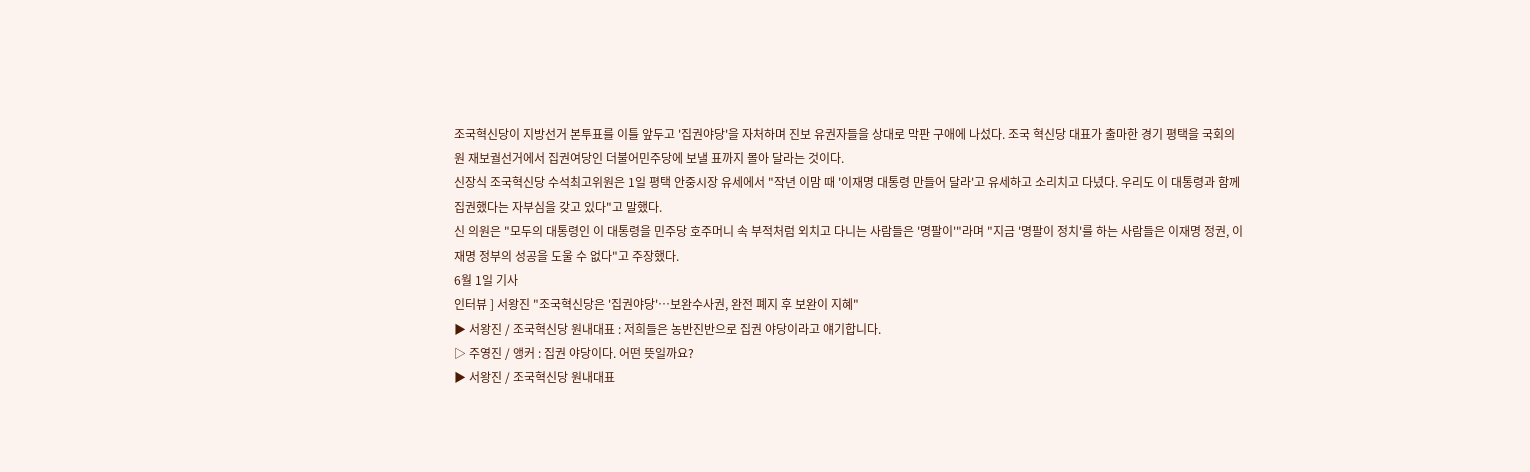조국혁신당이 지방선거 본투표를 이틀 앞두고 '집권야당'을 자처하며 진보 유권자들을 상대로 막판 구애에 나섰다. 조국 혁신당 대표가 출마한 경기 평택을 국회의원 재보궐선거에서 집권여당인 더불어민주당에 보낼 표까지 몰아 달라는 것이다.
신장식 조국혁신당 수석최고위원은 1일 평택 안중시장 유세에서 "작년 이맘 때 '이재명 대통령 만들어 달라'고 유세하고 소리치고 다녔다. 우리도 이 대통령과 함께 집권했다는 자부심을 갖고 있다"고 말했다.
신 의원은 "모두의 대통령인 이 대통령을 민주당 호주머니 속 부적처럼 외치고 다니는 사람들은 '명팔이'"라며 "지금 '명팔이 정치'를 하는 사람들은 이재명 정권, 이재명 정부의 성공을 도울 수 없다"고 주장했다.
6월 1일 기사
인터뷰 ] 서왕진 "조국혁신당은 '집권야당'…보완수사권, 완전 폐지 후 보완이 지혜"
▶ 서왕진 / 조국혁신당 원내대표 : 저희들은 농반진반으로 집권 야당이라고 얘기합니다.
▷ 주영진 / 앵커 : 집권 야당이다. 어떤 뜻일까요?
▶ 서왕진 / 조국혁신당 원내대표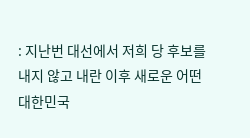: 지난번 대선에서 저희 당 후보를 내지 않고 내란 이후 새로운 어떤 대한민국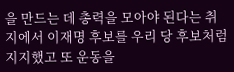을 만드는 데 총력을 모아야 된다는 취지에서 이재명 후보를 우리 당 후보처럼 지지했고 또 운동을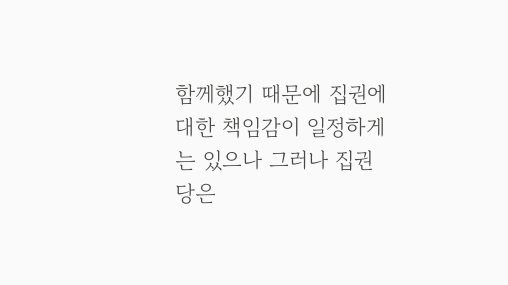함께했기 때문에 집권에 대한 책임감이 일정하게는 있으나 그러나 집권당은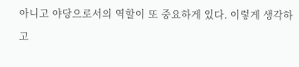아니고 야당으로서의 역할이 또 중요하게 있다. 이렇게 생각하고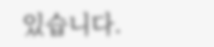있습니다.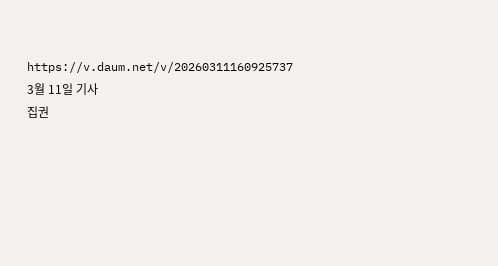https://v.daum.net/v/20260311160925737
3월 11일 기사
집권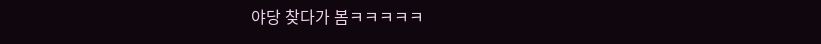야당 찾다가 봄ㅋㅋㅋㅋㅋ